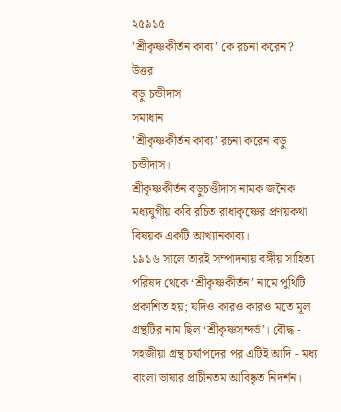২৫৯১৫
’শ্রীকৃষ্ণকীর্তন কাব্য’ কে রচনা করেন?
উত্তর
বড়ু চন্ডীদাস
সমাধান
’শ্রীকৃষ্ণকীর্তন কাব্য’ রচনা করেন বড়ু চন্ডীদাস।
শ্রীকৃষ্ণকীর্তন বড়ুচণ্ডীদাস নামক জনৈক মধ্যযুগীয় কবি রচিত রাধাকৃষ্ণের প্রণয়কথা বিষয়ক একটি আখ্যানকাব্য।
১৯১৬ সালে তারই সম্পাদনায় বঙ্গীয় সাহিত্য পরিষদ থেকে ‘শ্রীকৃষ্ণকীর্তন’ নামে পুথিটি প্রকাশিত হয়; যদিও কারও কারও মতে মূল গ্রন্থটির নাম ছিল ‘শ্রীকৃষ্ণসন্দর্ভ’। বৌদ্ধ - সহজীয়া গ্রন্থ চর্যাপদের পর এটিই আদি - মধ্য বাংলা ভাষার প্রাচীনতম আবিষ্কৃত নিদর্শন।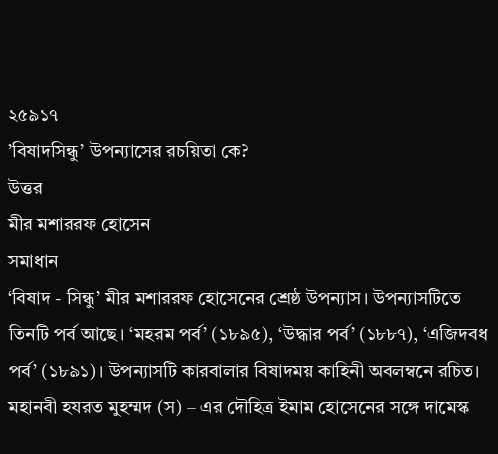২৫৯১৭
’বিষাদসিন্ধু’ উপন্যাসের রচয়িতা কে?
উত্তর
মীর মশাররফ হোসেন
সমাধান
‘বিষাদ - সিন্ধু’ মীর মশাররফ হোসেনের শ্রেষ্ঠ উপন্যাস। উপন্যাসটিতে তিনটি পর্ব আছে। ‘মহরম পর্ব’ (১৮৯৫), ‘উদ্ধার পর্ব’ (১৮৮৭), ‘এজিদবধ পর্ব’ (১৮৯১)। উপন্যাসটি কারবালার বিষাদময় কাহিনী অবলম্বনে রচিত। মহানবী হযরত মুহম্মদ (স) – এর দৌহিত্র ইমাম হোসেনের সঙ্গে দামেস্ক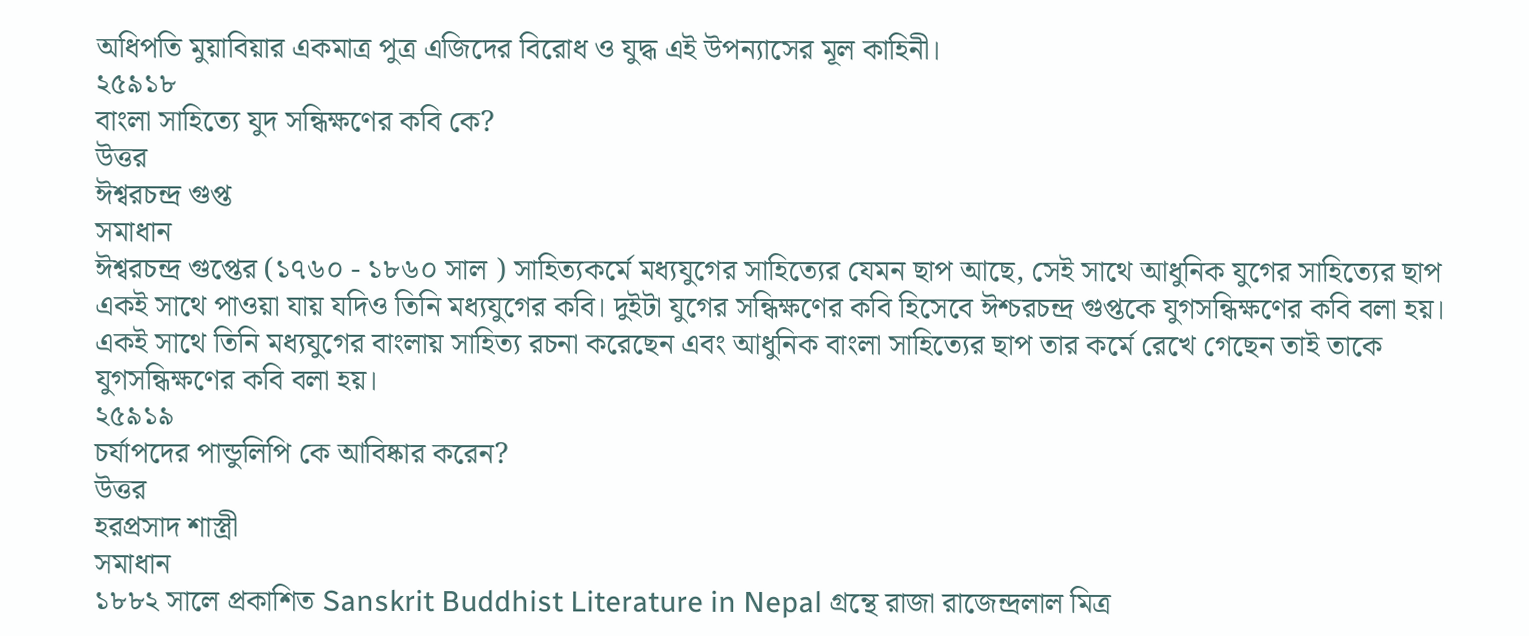অধিপতি মুয়াবিয়ার একমাত্র পুত্র এজিদের বিরোধ ও যুদ্ধ এই উপন্যাসের মূল কাহিনী।
২৫৯১৮
বাংলা সাহিত্যে যুদ সন্ধিক্ষণের কবি কে?
উত্তর
ঈশ্বরচন্দ্র গুপ্ত
সমাধান
ঈশ্বরচন্দ্র গুপ্তের (১৭৬০ - ১৮৬০ সাল ) সাহিত্যকর্মে মধ্যযুগের সাহিত্যের যেমন ছাপ আছে, সেই সাথে আধুনিক যুগের সাহিত্যের ছাপ একই সাথে পাওয়া যায় যদিও তিনি মধ্যযুগের কবি। দুইটা যুগের সন্ধিক্ষণের কবি হিসেবে ঈশ্চরচন্দ্র গুপ্তকে যুগসন্ধিক্ষণের কবি বলা হয়। একই সাথে তিনি মধ্যযুগের বাংলায় সাহিত্য রচনা করেছেন এবং আধুনিক বাংলা সাহিত্যের ছাপ তার কর্মে রেখে গেছেন তাই তাকে যুগসন্ধিক্ষণের কবি বলা হয়।
২৫৯১৯
চর্যাপদের পান্ডুলিপি কে আবিষ্কার করেন?
উত্তর
হরপ্রসাদ শাস্ত্রী
সমাধান
১৮৮২ সালে প্রকাশিত Sanskrit Buddhist Literature in Nepal গ্রন্থে রাজা রাজেন্দ্রলাল মিত্র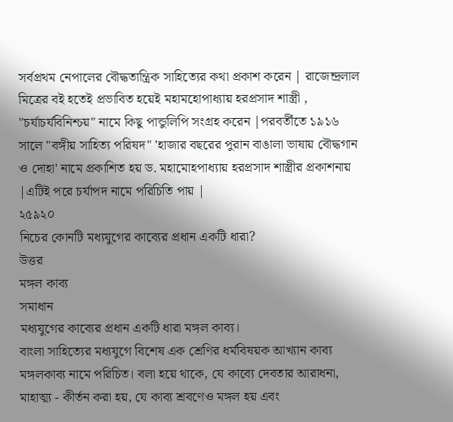সর্বপ্রথম নেপালের বৌদ্ধতান্ত্রিক সাহিত্যের কথা প্রকাশ করেন | রাজেন্দ্রলাল মিত্রের বই হতেই প্রভাবিত হয়েই মহামহোপাধ্যায় হরপ্রসাদ শাস্ত্রী , "চর্যাচর্যবিনিশ্চয়" নামে কিছু পান্ডুলিপি সংগ্রহ করেন |পরবর্তীতে ১৯১৬ সালে "বঙ্গীয় সাহিত্য পরিষদ" 'হাজার বছরের পুরান বাঙালা ভাষায় বৌদ্ধগান ও দোহা' নামে প্রকাশিত হয় ড. মহামোহপাধ্যায় হরপ্রসাদ শাস্ত্রীর প্রকাশনায় |এটিই পরে চর্যাপদ নামে পরিচিতি পায় |
২৫৯২০
নিচের কোনটি মধ্যযুগের কাব্যের প্রধান একটি ধারা?
উত্তর
মঙ্গল কাব্য
সমাধান
মধ্যযুগের কাব্যের প্রধান একটি ধারা মঙ্গল কাব্য।
বাংলা সাহিত্যের মধ্যযুগে বিশেষ এক শ্রেণির ধর্মবিষয়ক আখ্যান কাব্য মঙ্গলকাব্য নামে পরিচিত। বলা হয়ে থাকে, যে কাব্যে দেবতার আরাধনা, মাহাত্ম্য - কীর্তন করা হয়, যে কাব্য শ্রবণেও মঙ্গল হয় এবং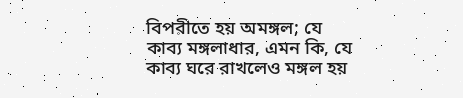বিপরীতে হয় অমঙ্গল; যে কাব্য মঙ্গলাধার, এমন কি, যে কাব্য ঘরে রাখলেও মঙ্গল হয়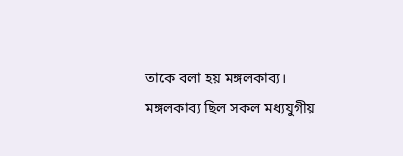তাকে বলা হয় মঙ্গলকাব্য।
মঙ্গলকাব্য ছিল সকল মধ্যযুগীয়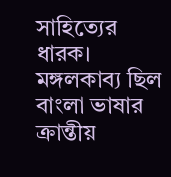সাহিত্যের ধারক। মঙ্গলকাব্য ছিল বাংলা ভাষার ক্রান্তীয়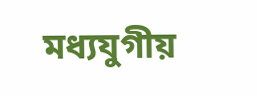মধ্যযুগীয়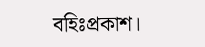বহিঃপ্রকাশ।